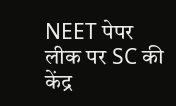NEET पेपर लीक पर SC की केंद्र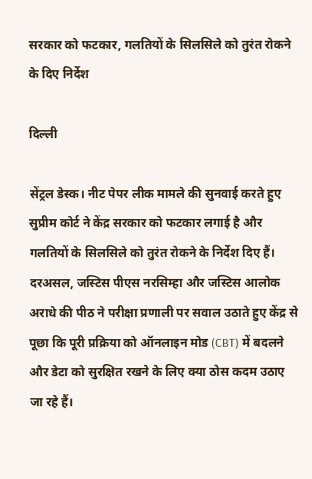सरकार को फटकार, गलतियों के सिलसिले को तुरंत रोकने के दिए निर्देश

दिल्ली

सेंट्रल डेस्क। नीट पेपर लीक मामले की सुनवाई करते हुए सुप्रीम कोर्ट ने केंद्र सरकार को फटकार लगाई है और गलतियों के सिलसिले को तुरंत रोकने के निर्देश दिए हैं। दरअसल, जस्टिस पीएस नरसिम्हा और जस्टिस आलोक अराधे की पीठ ने परीक्षा प्रणाली पर सवाल उठाते हुए केंद्र से पूछा कि पूरी प्रक्रिया को ऑनलाइन मोड (CBT) में बदलने और डेटा को सुरक्षित रखने के लिए क्या ठोस कदम उठाए जा रहे हैं।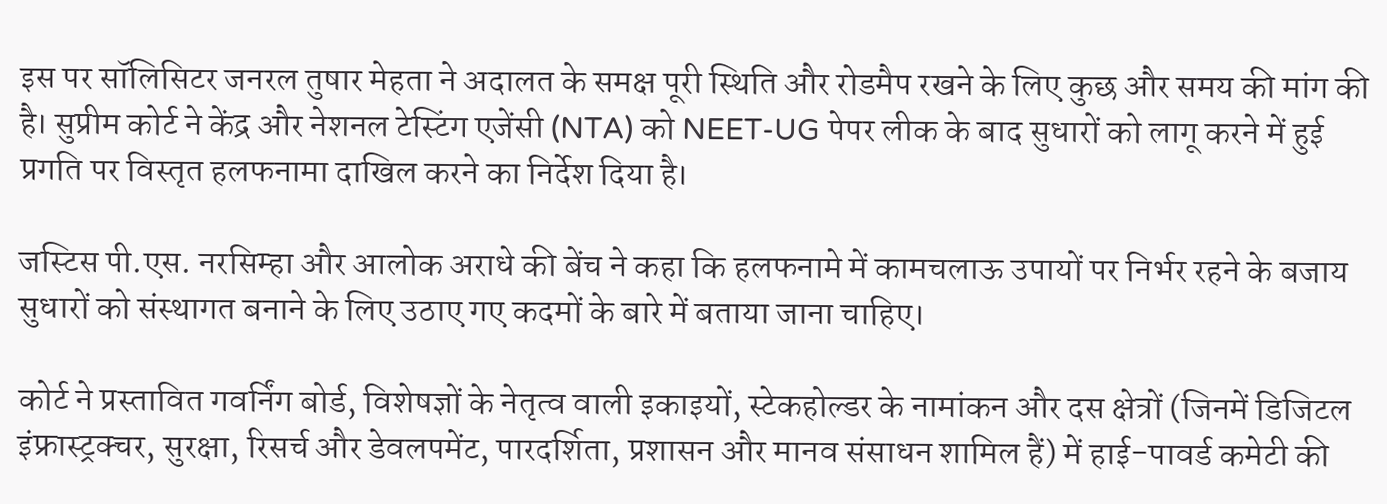इस पर सॉलिसिटर जनरल तुषार मेहता ने अदालत के समक्ष पूरी स्थिति और रोडमैप रखने के लिए कुछ और समय की मांग की है। सुप्रीम कोर्ट ने केंद्र और नेशनल टेस्टिंग एजेंसी (NTA) को NEET-UG पेपर लीक के बाद सुधारों को लागू करने में हुई प्रगति पर विस्तृत हलफनामा दाखिल करने का निर्देश दिया है।

जस्टिस पी.एस. नरसिम्हा और आलोक अराधे की बेंच ने कहा कि हलफनामे में कामचलाऊ उपायों पर निर्भर रहने के बजाय सुधारों को संस्थागत बनाने के लिए उठाए गए कदमों के बारे में बताया जाना चाहिए।

कोर्ट ने प्रस्तावित गवर्निंग बोर्ड, विशेषज्ञों के नेतृत्व वाली इकाइयों, स्टेकहोल्डर के नामांकन और दस क्षेत्रों (जिनमें डिजिटल इंफ्रास्ट्रक्चर, सुरक्षा, रिसर्च और डेवलपमेंट, पारदर्शिता, प्रशासन और मानव संसाधन शामिल हैं) में हाई-पावर्ड कमेटी की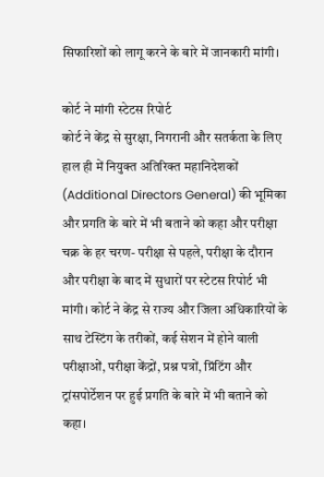सिफारिशों को लागू करने के बारे में जानकारी मांगी।

कोर्ट ने मांगी स्टेटस रिपोर्ट
कोर्ट ने केंद्र से सुरक्षा, निगरानी और सतर्कता के लिए हाल ही में नियुक्त अतिरिक्त महानिदेशकों (Additional Directors General) की भूमिका और प्रगति के बारे में भी बताने को कहा और परीक्षा चक्र के हर चरण- परीक्षा से पहले, परीक्षा के दौरान और परीक्षा के बाद में सुधारों पर स्टेटस रिपोर्ट भी मांगी। कोर्ट ने केंद्र से राज्य और जिला अधिकारियों के साथ टेस्टिंग के तरीकों, कई सेशन में होने वाली परीक्षाओं, परीक्षा केंद्रों, प्रश्न पत्रों, प्रिंटिंग और ट्रांसपोर्टेशन पर हुई प्रगति के बारे में भी बताने को कहा।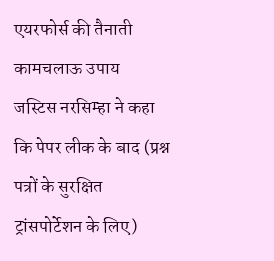एयरफोर्स की तैनाती कामचलाऊ उपाय
जस्टिस नरसिम्हा ने कहा कि पेपर लीक के बाद (प्रश्न पत्रों के सुरक्षित ट्रांसपोर्टेशन के लिए)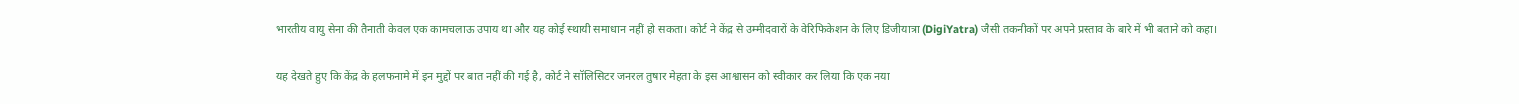भारतीय वायु सेना की तैनाती केवल एक कामचलाऊ उपाय था और यह कोई स्थायी समाधान नहीं हो सकता। कोर्ट ने केंद्र से उम्मीदवारों के वेरिफिकेशन के लिए डिजीयात्रा (DigiYatra) जैसी तकनीकों पर अपने प्रस्ताव के बारे में भी बताने को कहा।

यह देखते हुए कि केंद्र के हलफनामे में इन मुद्दों पर बात नहीं की गई है, कोर्ट ने सॉलिसिटर जनरल तुषार मेहता के इस आश्वासन को स्वीकार कर लिया कि एक नया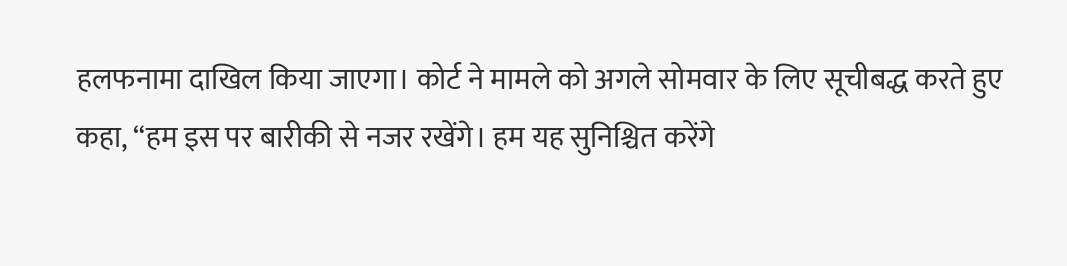हलफनामा दाखिल किया जाएगा। कोर्ट ने मामले को अगले सोमवार के लिए सूचीबद्ध करते हुए कहा, “हम इस पर बारीकी से नजर रखेंगे। हम यह सुनिश्चित करेंगे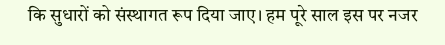कि सुधारों को संस्थागत रूप दिया जाए। हम पूरे साल इस पर नजर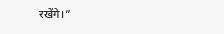रखेंगे।”